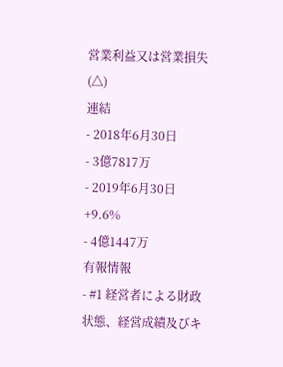営業利益又は営業損失(△)
連結
- 2018年6月30日
- 3億7817万
- 2019年6月30日 +9.6%
- 4億1447万
有報情報
- #1 経営者による財政状態、経営成績及びキ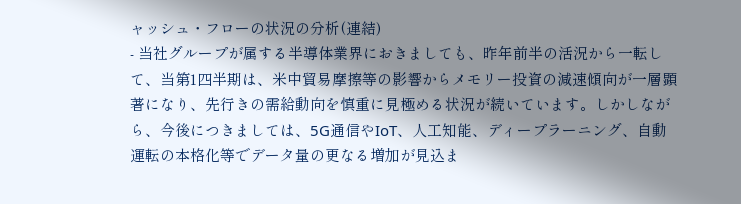ャッシュ・フローの状況の分析(連結)
- 当社グループが属する半導体業界におきましても、昨年前半の活況から一転して、当第1四半期は、米中貿易摩擦等の影響からメモリー投資の減速傾向が一層顕著になり、先行きの需給動向を慎重に見極める状況が続いています。しかしながら、今後につきましては、5G通信やIoT、人工知能、ディープラーニング、自動運転の本格化等でデータ量の更なる増加が見込ま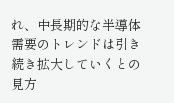れ、中長期的な半導体需要のトレンドは引き続き拡大していくとの見方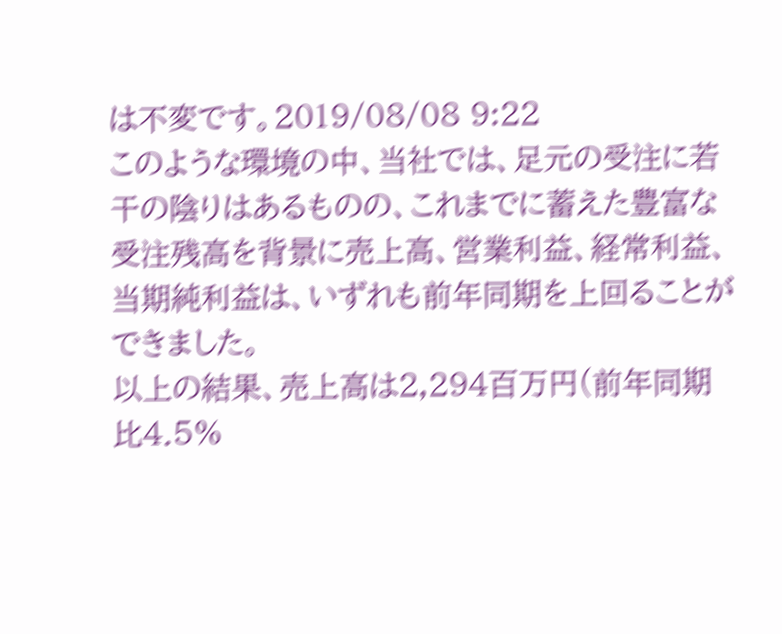は不変です。2019/08/08 9:22
このような環境の中、当社では、足元の受注に若干の陰りはあるものの、これまでに蓄えた豊富な受注残高を背景に売上高、営業利益、経常利益、当期純利益は、いずれも前年同期を上回ることができました。
以上の結果、売上高は2,294百万円(前年同期比4.5%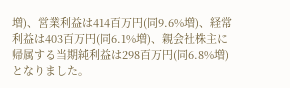増)、営業利益は414百万円(同9.6%増)、経常利益は403百万円(同6.1%増)、親会社株主に帰属する当期純利益は298百万円(同6.8%増)となりました。